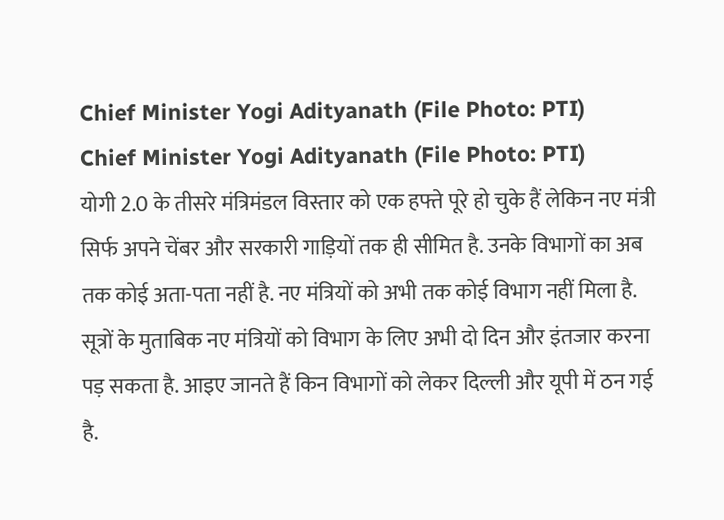Chief Minister Yogi Adityanath (File Photo: PTI)
Chief Minister Yogi Adityanath (File Photo: PTI)
योगी 2.0 के तीसरे मंत्रिमंडल विस्तार को एक हफ्ते पूरे हो चुके हैं लेकिन नए मंत्री सिर्फ अपने चेंबर और सरकारी गाड़ियों तक ही सीमित है. उनके विभागों का अब तक कोई अता-पता नहीं है. नए मंत्रियों को अभी तक कोई विभाग नहीं मिला है. सूत्रों के मुताबिक नए मंत्रियों को विभाग के लिए अभी दो दिन और इंतजार करना पड़ सकता है. आइए जानते हैं किन विभागों को लेकर दिल्ली और यूपी में ठन गई है.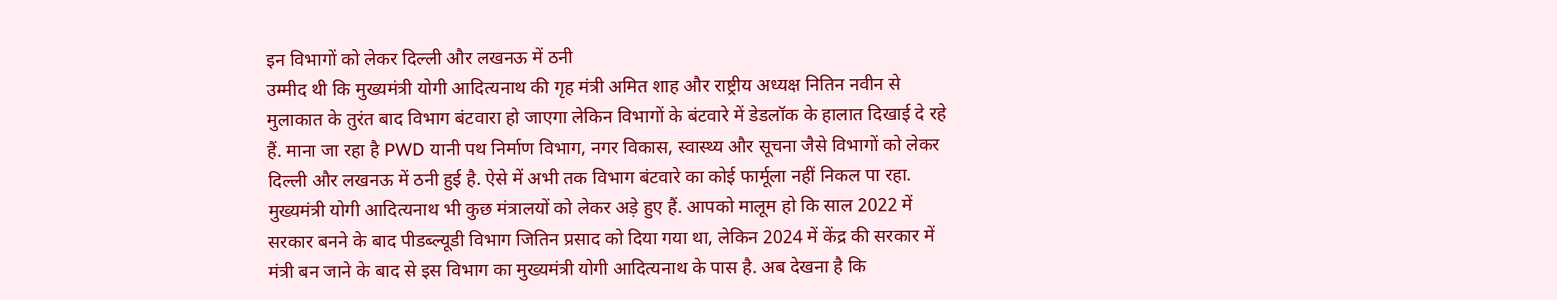इन विभागों को लेकर दिल्ली और लखनऊ में ठनी
उम्मीद थी कि मुख्यमंत्री योगी आदित्यनाथ की गृह मंत्री अमित शाह और राष्ट्रीय अध्यक्ष नितिन नवीन से मुलाकात के तुरंत बाद विभाग बंटवारा हो जाएगा लेकिन विभागों के बंटवारे में डेडलॉक के हालात दिखाई दे रहे हैं. माना जा रहा है PWD यानी पथ निर्माण विभाग, नगर विकास, स्वास्थ्य और सूचना जैसे विभागों को लेकर दिल्ली और लखनऊ में ठनी हुई है. ऐसे में अभी तक विभाग बंटवारे का कोई फार्मूला नहीं निकल पा रहा. मुख्यमंत्री योगी आदित्यनाथ भी कुछ मंत्रालयों को लेकर अड़े हुए हैं. आपको मालूम हो कि साल 2022 में सरकार बनने के बाद पीडब्ल्यूडी विभाग जितिन प्रसाद को दिया गया था, लेकिन 2024 में केंद्र की सरकार में मंत्री बन जाने के बाद से इस विभाग का मुख्यमंत्री योगी आदित्यनाथ के पास है. अब देखना है कि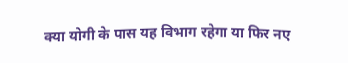क्या योगी के पास यह विभाग रहेगा या फिर नए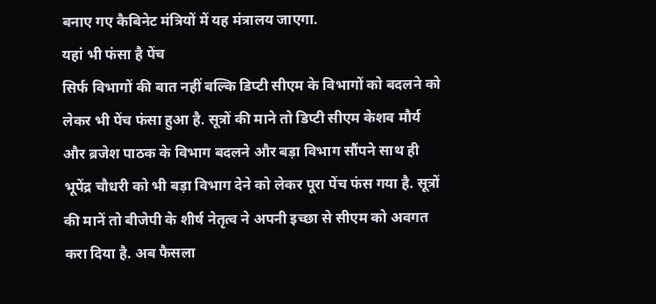बनाए गए कैबिनेट मंत्रियों में यह मंत्रालय जाएगा.
यहां भी फंसा है पेंच
सिर्फ विभागों की बात नहीं बल्कि डिप्टी सीएम के विभागों को बदलने को लेकर भी पेंच फंसा हुआ है. सूत्रों की माने तो डिप्टी सीएम केशव मौर्य और ब्रजेश पाठक के विभाग बदलने और बड़ा विभाग सौंपने साथ ही भूपेंद्र चौधरी को भी बड़ा विभाग देने को लेकर पूरा पेंच फंस गया है. सूत्रों की मानें तो बीजेपी के शीर्ष नेतृत्व ने अपनी इच्छा से सीएम को अवगत करा दिया है. अब फैसला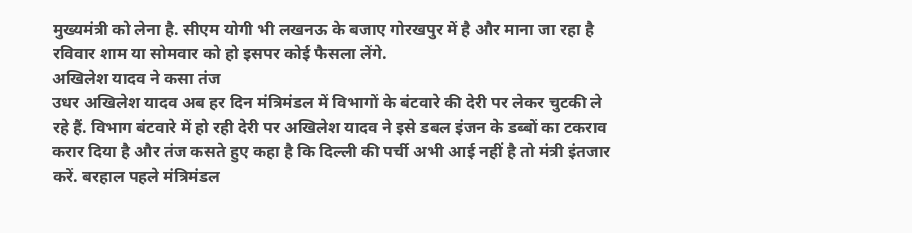मुख्यमंत्री को लेना है. सीएम योगी भी लखनऊ के बजाए गोरखपुर में है और माना जा रहा है रविवार शाम या सोमवार को हो इसपर कोई फैसला लेंगे.
अखिलेश यादव ने कसा तंज
उधर अखिलेश यादव अब हर दिन मंत्रिमंडल में विभागों के बंटवारे की देरी पर लेकर चुटकी ले रहे हैं. विभाग बंटवारे में हो रही देरी पर अखिलेश यादव ने इसे डबल इंजन के डब्बों का टकराव करार दिया है और तंज कसते हुए कहा है कि दिल्ली की पर्ची अभी आई नहीं है तो मंत्री इंतजार करें. बरहाल पहले मंत्रिमंडल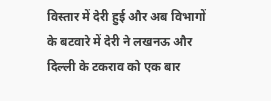विस्तार में देरी हुई और अब विभागों के बटवारे में देरी ने लखनऊ और दिल्ली के टकराव को एक बार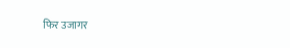फिर उजागर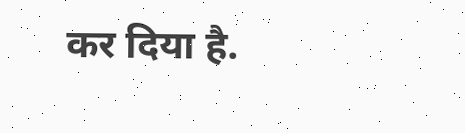कर दिया है.